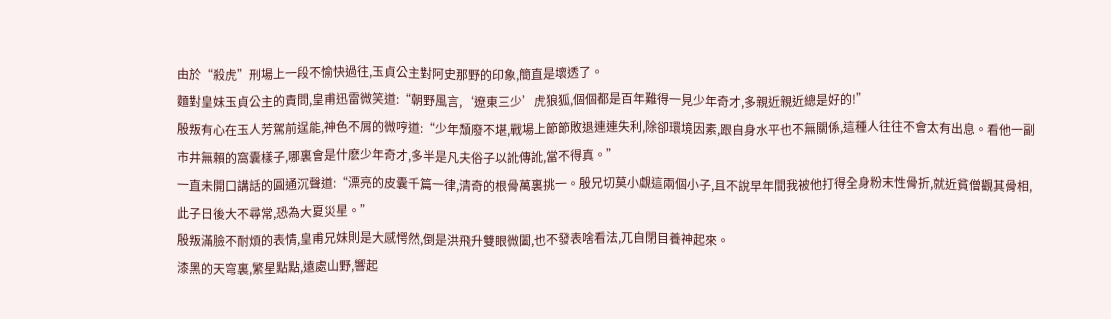由於“殺虎”刑場上一段不愉快過往,玉貞公主對阿史那野的印象,簡直是壞透了。
麵對皇妹玉貞公主的責問,皇甫迅雷微笑道:“朝野風言,‘遼東三少’虎狼狐,個個都是百年難得一見少年奇才,多親近親近總是好的!”
殷叛有心在玉人芳駕前逞能,神色不屑的微哼道:“少年頹廢不堪,戰場上節節敗退連連失利,除卻環境因素,跟自身水平也不無關係,這種人往往不會太有出息。看他一副市井無賴的窩囊樣子,哪裏會是什麽少年奇才,多半是凡夫俗子以訛傳訛,當不得真。”
一直未開口講話的圓通沉聲道:“漂亮的皮囊千篇一律,清奇的根骨萬裏挑一。殷兄切莫小覷這兩個小子,且不說早年間我被他打得全身粉末性骨折,就近貧僧觀其骨相,此子日後大不尋常,恐為大夏災星。”
殷叛滿臉不耐煩的表情,皇甫兄妹則是大感愕然,倒是洪飛升雙眼微闔,也不發表啥看法,兀自閉目養神起來。
漆黑的天穹裏,繁星點點,遠處山野,響起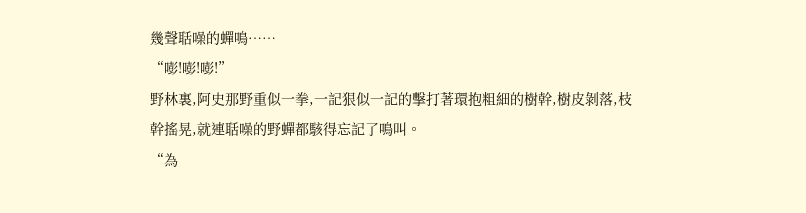幾聲聒噪的蟬鳴……
“嘭!嘭!嘭!”
野林裏,阿史那野重似一拳,一記狠似一記的擊打著環抱粗細的樹幹,樹皮剝落,枝幹搖晃,就連聒噪的野蟬都駭得忘記了鳴叫。
“為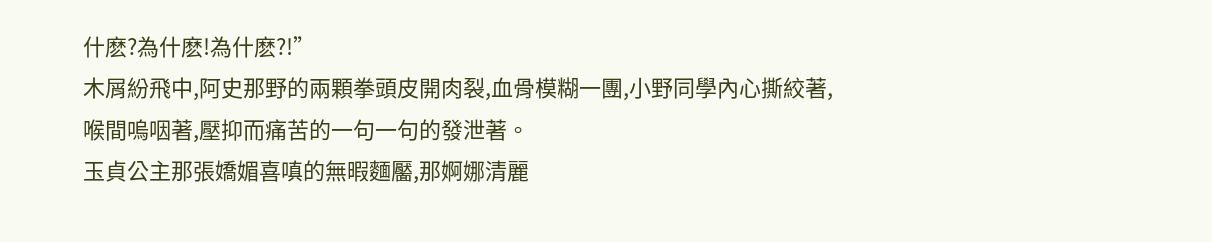什麽?為什麽!為什麽?!”
木屑紛飛中,阿史那野的兩顆拳頭皮開肉裂,血骨模糊一團,小野同學內心撕絞著,喉間嗚咽著,壓抑而痛苦的一句一句的發泄著。
玉貞公主那張嬌媚喜嗔的無暇麵靨,那婀娜清麗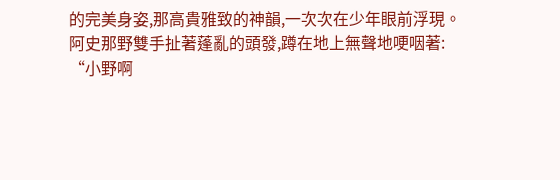的完美身姿,那高貴雅致的神韻,一次次在少年眼前浮現。
阿史那野雙手扯著蓬亂的頭發,蹲在地上無聲地哽咽著:
“小野啊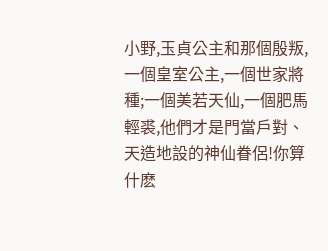小野,玉貞公主和那個殷叛,一個皇室公主,一個世家將種;一個美若天仙,一個肥馬輕裘,他們才是門當戶對、天造地設的神仙眷侶!你算什麽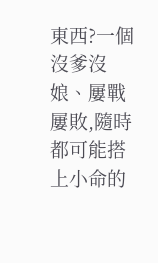東西?一個沒爹沒娘、屢戰屢敗,隨時都可能搭上小命的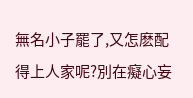無名小子罷了,又怎麽配得上人家呢?別在癡心妄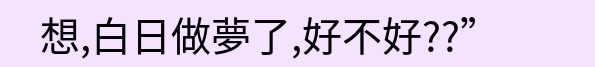想,白日做夢了,好不好??”